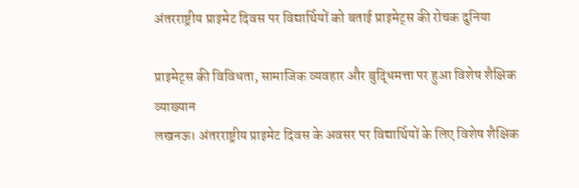अंतरराष्ट्रीय प्राइमेट दिवस पर विद्यार्थियों को बताई प्राइमेट्स की रोचक दुनिया

प्राइमेट्स की विविधता, सामाजिक व्यवहार और बुद्धिमत्ता पर हुआ विशेष शैक्षिक व्याख्यान
लखनऊ। अंतरराष्ट्रीय प्राइमेट दिवस के अवसर पर विद्यार्थियों के लिए विशेष शैक्षिक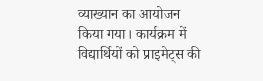व्याख्यान का आयोजन किया गया। कार्यक्रम में विद्यार्थियों को प्राइमेट्स की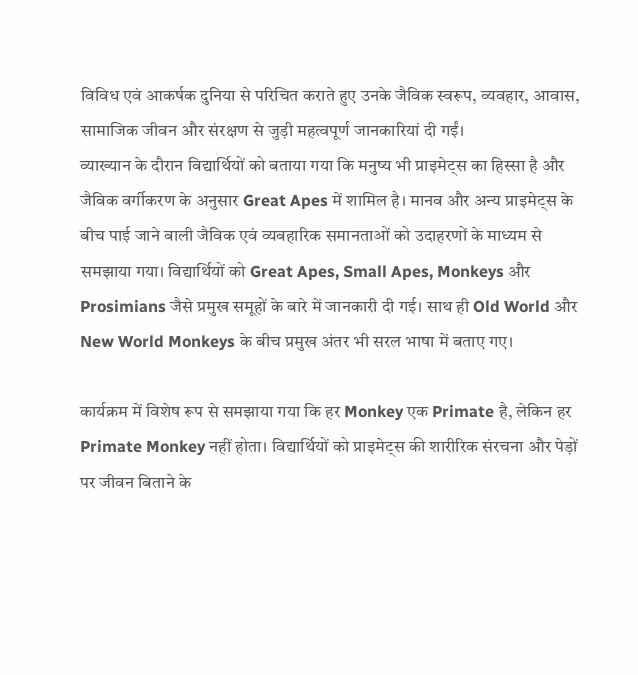विविध एवं आकर्षक दुनिया से परिचित कराते हुए उनके जैविक स्वरूप, व्यवहार, आवास, सामाजिक जीवन और संरक्षण से जुड़ी महत्वपूर्ण जानकारियां दी गईं।
व्याख्यान के दौरान विद्यार्थियों को बताया गया कि मनुष्य भी प्राइमेट्स का हिस्सा है और जैविक वर्गीकरण के अनुसार Great Apes में शामिल है। मानव और अन्य प्राइमेट्स के बीच पाई जाने वाली जैविक एवं व्यवहारिक समानताओं को उदाहरणों के माध्यम से समझाया गया। विद्यार्थियों को Great Apes, Small Apes, Monkeys और Prosimians जैसे प्रमुख समूहों के बारे में जानकारी दी गई। साथ ही Old World और New World Monkeys के बीच प्रमुख अंतर भी सरल भाषा में बताए गए।

कार्यक्रम में विशेष रूप से समझाया गया कि हर Monkey एक Primate है, लेकिन हर Primate Monkey नहीं होता। विद्यार्थियों को प्राइमेट्स की शारीरिक संरचना और पेड़ों पर जीवन बिताने के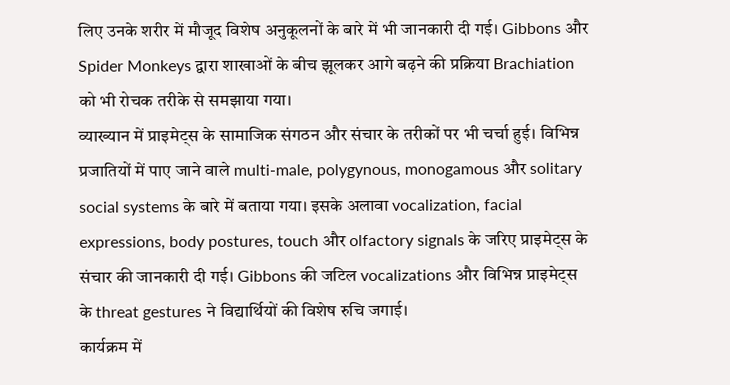लिए उनके शरीर में मौजूद विशेष अनुकूलनों के बारे में भी जानकारी दी गई। Gibbons और Spider Monkeys द्वारा शाखाओं के बीच झूलकर आगे बढ़ने की प्रक्रिया Brachiation को भी रोचक तरीके से समझाया गया।
व्याख्यान में प्राइमेट्स के सामाजिक संगठन और संचार के तरीकों पर भी चर्चा हुई। विभिन्न प्रजातियों में पाए जाने वाले multi-male, polygynous, monogamous और solitary social systems के बारे में बताया गया। इसके अलावा vocalization, facial expressions, body postures, touch और olfactory signals के जरिए प्राइमेट्स के संचार की जानकारी दी गई। Gibbons की जटिल vocalizations और विभिन्न प्राइमेट्स के threat gestures ने विद्यार्थियों की विशेष रुचि जगाई।
कार्यक्रम में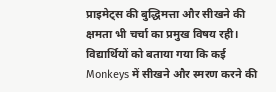प्राइमेट्स की बुद्धिमत्ता और सीखने की क्षमता भी चर्चा का प्रमुख विषय रही। विद्यार्थियों को बताया गया कि कई Monkeys में सीखने और स्मरण करने की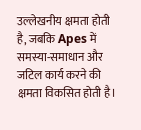उल्लेखनीय क्षमता होती है, जबकि Apes में समस्या-समाधान और जटिल कार्य करने की क्षमता विकसित होती है।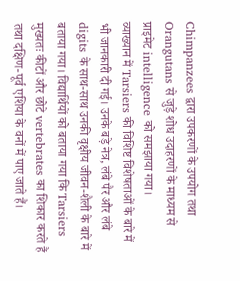Chimpanzees द्वारा उपकरणों के उपयोग तथा Orangutans से जुड़े शोध उदाहरणों के माध्यम से प्राइमेट intelligence को समझाया गया।
व्याख्यान में Tarsiers की विशिष्ट विशेषताओं के बारे में भी जानकारी दी गई। उनके बड़े नेत्र, लंबे पैर और लंबे digits के साथ-साथ उनकी वृक्षीय जीवन-शैली के बारे में बताया गया। विद्यार्थियों को बताया गया कि Tarsiers मुख्यतः कीटों और छोटे vertebrates का शिकार करते हैं तथा दक्षिण-पूर्व एशिया के वनों में पाए जाते हैं।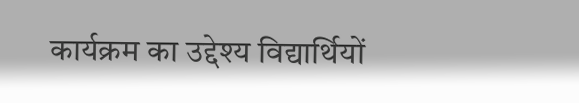कार्यक्रम का उद्देश्य विद्यार्थियों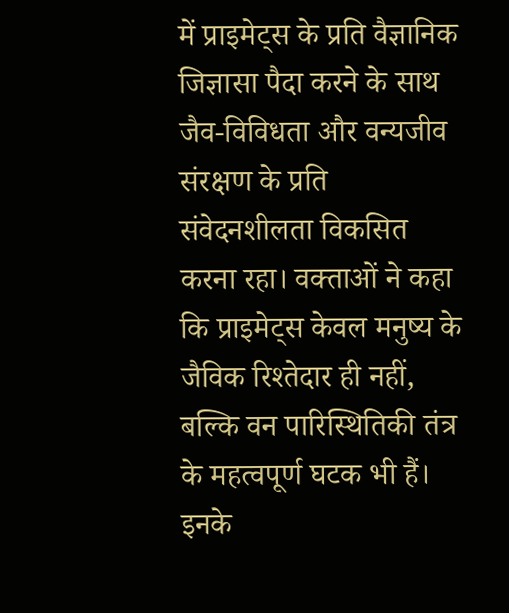में प्राइमेट्स के प्रति वैज्ञानिक जिज्ञासा पैदा करने के साथ जैव-विविधता और वन्यजीव संरक्षण के प्रति संवेदनशीलता विकसित करना रहा। वक्ताओं ने कहा कि प्राइमेट्स केवल मनुष्य के जैविक रिश्तेदार ही नहीं, बल्कि वन पारिस्थितिकी तंत्र के महत्वपूर्ण घटक भी हैं। इनके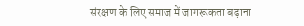संरक्षण के लिए समाज में जागरूकता बढ़ाना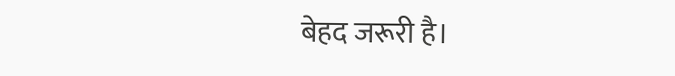बेहद जरूरी है।